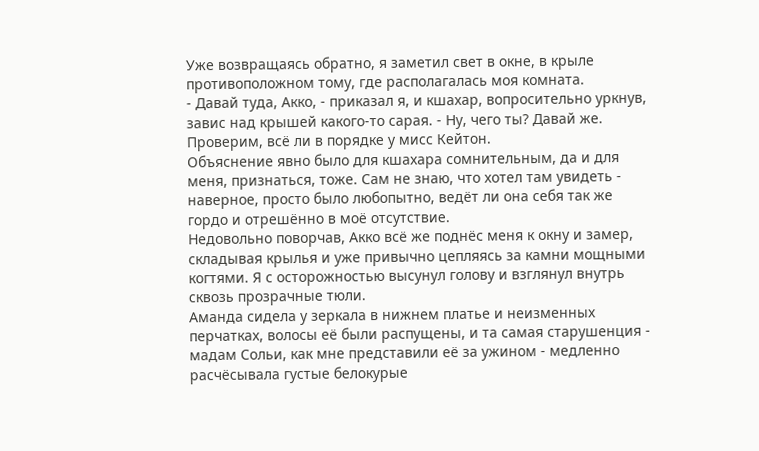Уже возвращаясь обратно, я заметил свет в окне, в крыле противоположном тому, где располагалась моя комната.
- Давай туда, Акко, - приказал я, и кшахар, вопросительно уркнув, завис над крышей какого-то сарая. - Ну, чего ты? Давай же. Проверим, всё ли в порядке у мисс Кейтон.
Объяснение явно было для кшахара сомнительным, да и для меня, признаться, тоже. Сам не знаю, что хотел там увидеть - наверное, просто было любопытно, ведёт ли она себя так же гордо и отрешённо в моё отсутствие.
Недовольно поворчав, Акко всё же поднёс меня к окну и замер, складывая крылья и уже привычно цепляясь за камни мощными когтями. Я с осторожностью высунул голову и взглянул внутрь сквозь прозрачные тюли.
Аманда сидела у зеркала в нижнем платье и неизменных перчатках, волосы её были распущены, и та самая старушенция - мадам Сольи, как мне представили её за ужином - медленно расчёсывала густые белокурые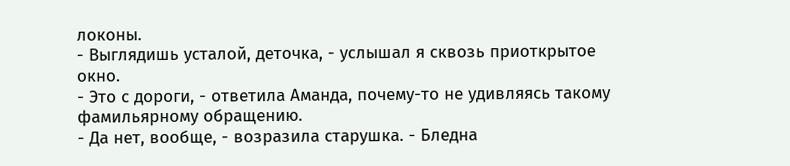локоны.
- Выглядишь усталой, деточка, - услышал я сквозь приоткрытое окно.
- Это с дороги, - ответила Аманда, почему-то не удивляясь такому фамильярному обращению.
- Да нет, вообще, - возразила старушка. - Бледна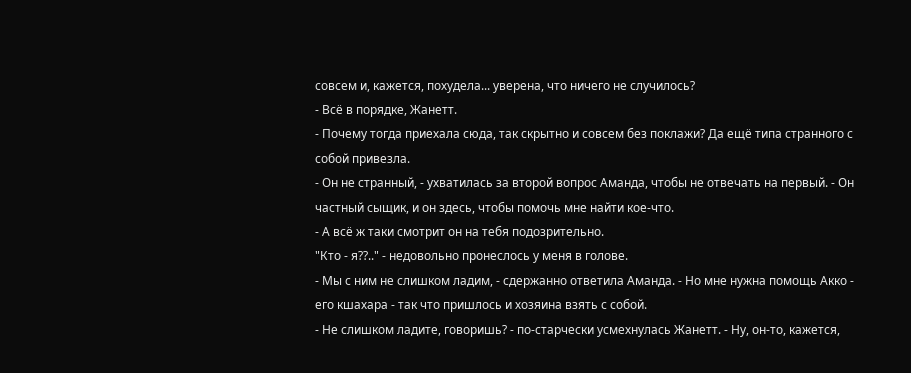совсем и, кажется, похудела... уверена, что ничего не случилось?
- Всё в порядке, Жанетт.
- Почему тогда приехала сюда, так скрытно и совсем без поклажи? Да ещё типа странного с собой привезла.
- Он не странный, - ухватилась за второй вопрос Аманда, чтобы не отвечать на первый. - Он частный сыщик, и он здесь, чтобы помочь мне найти кое-что.
- А всё ж таки смотрит он на тебя подозрительно.
"Кто - я??.." - недовольно пронеслось у меня в голове.
- Мы с ним не слишком ладим, - сдержанно ответила Аманда. - Но мне нужна помощь Акко - его кшахара - так что пришлось и хозяина взять с собой.
- Не слишком ладите, говоришь? - по-старчески усмехнулась Жанетт. - Ну, он-то, кажется,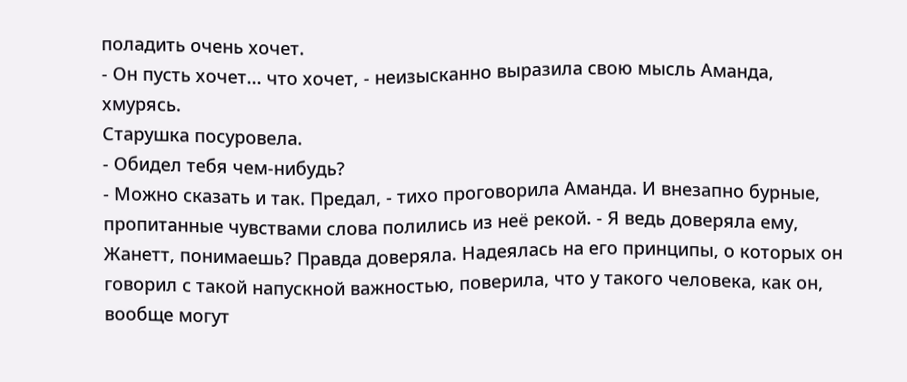поладить очень хочет.
- Он пусть хочет... что хочет, - неизысканно выразила свою мысль Аманда, хмурясь.
Старушка посуровела.
- Обидел тебя чем-нибудь?
- Можно сказать и так. Предал, - тихо проговорила Аманда. И внезапно бурные, пропитанные чувствами слова полились из неё рекой. - Я ведь доверяла ему, Жанетт, понимаешь? Правда доверяла. Надеялась на его принципы, о которых он говорил с такой напускной важностью, поверила, что у такого человека, как он, вообще могут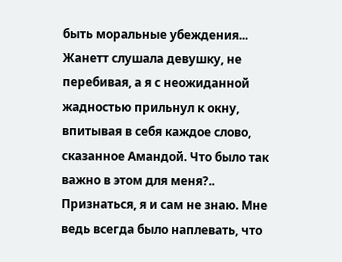быть моральные убеждения...
Жанетт слушала девушку, не перебивая, а я с неожиданной жадностью прильнул к окну, впитывая в себя каждое слово, сказанное Амандой. Что было так важно в этом для меня?.. Признаться, я и сам не знаю. Мне ведь всегда было наплевать, что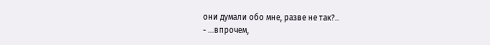они думали обо мне, разве не так?..
- ...впрочем,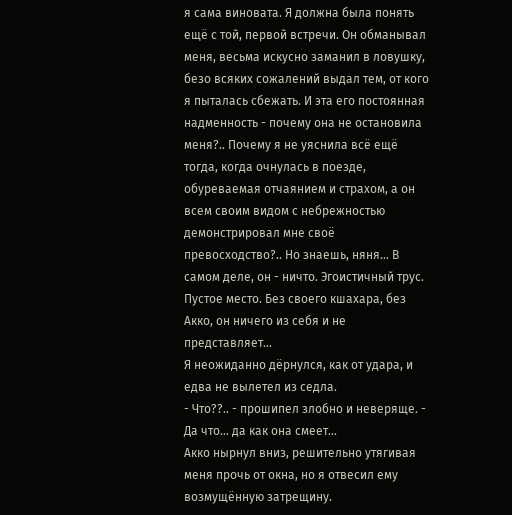я сама виновата. Я должна была понять ещё с той, первой встречи. Он обманывал меня, весьма искусно заманил в ловушку, безо всяких сожалений выдал тем, от кого я пыталась сбежать. И эта его постоянная надменность - почему она не остановила меня?.. Почему я не уяснила всё ещё тогда, когда очнулась в поезде, обуреваемая отчаянием и страхом, а он всем своим видом с небрежностью демонстрировал мне своё превосходство?.. Но знаешь, няня... В самом деле, он - ничто. Эгоистичный трус. Пустое место. Без своего кшахара, без Акко, он ничего из себя и не представляет...
Я неожиданно дёрнулся, как от удара, и едва не вылетел из седла.
- Что??.. - прошипел злобно и неверяще. - Да что... да как она смеет...
Акко нырнул вниз, решительно утягивая меня прочь от окна, но я отвесил ему возмущённую затрещину.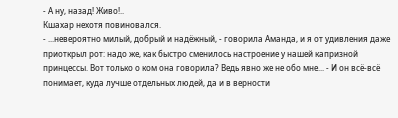- А ну, назад! Живо!..
Кшахар нехотя повиновался.
- ...невероятно милый, добрый и надёжный, - говорила Аманда, и я от удивления даже приоткрыл рот: надо же, как быстро сменилось настроение у нашей капризной принцессы. Вот только о ком она говорила? Ведь явно же не обо мне... - И он всё-всё понимает, куда лучше отдельных людей, да и в верности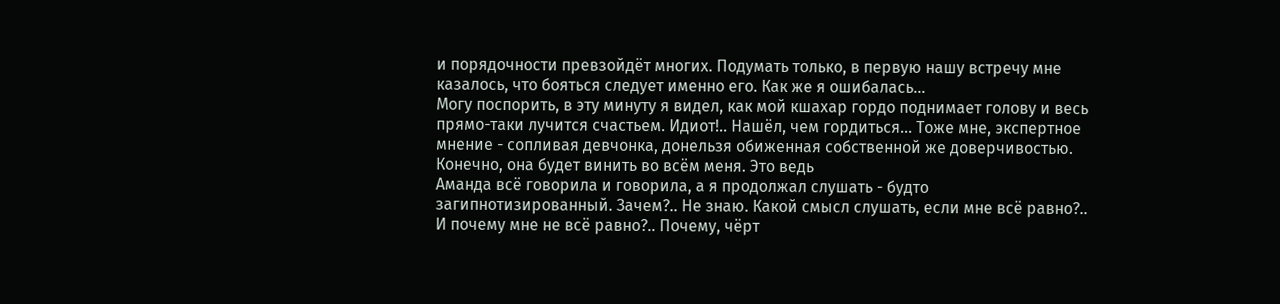и порядочности превзойдёт многих. Подумать только, в первую нашу встречу мне казалось, что бояться следует именно его. Как же я ошибалась...
Могу поспорить, в эту минуту я видел, как мой кшахар гордо поднимает голову и весь прямо-таки лучится счастьем. Идиот!.. Нашёл, чем гордиться... Тоже мне, экспертное мнение - сопливая девчонка, донельзя обиженная собственной же доверчивостью. Конечно, она будет винить во всём меня. Это ведь
Аманда всё говорила и говорила, а я продолжал слушать - будто загипнотизированный. Зачем?.. Не знаю. Какой смысл слушать, если мне всё равно?.. И почему мне не всё равно?.. Почему, чёрт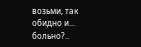возьми, так обидно и... больно?..